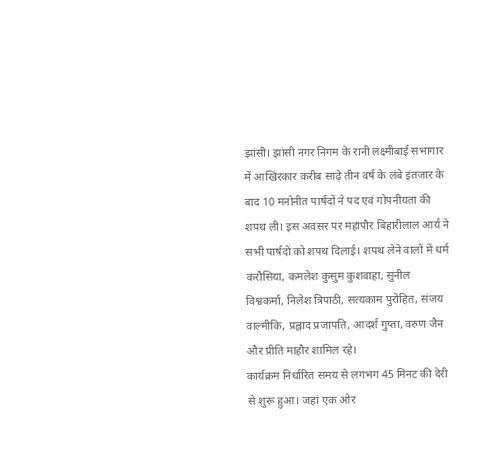झांसी। झांसी नगर निगम के रानी लक्ष्मीबाई सभागार में आखिरकार करीब साढ़े तीन वर्ष के लंबे इंतजार के बाद 10 मनोनीत पार्षदों ने पद एवं गोपनीयता की शपथ ली। इस अवसर पर महापौर बिहारीलाल आर्य ने सभी पार्षदों को शपथ दिलाई। शपथ लेने वालों में धर्म करौसिया, कमलेश कुसुम कुशवाहा, सुनील विश्वकर्मा, निलेश त्रिपाठी, सत्यकाम पुरोहित, संजय वाल्मीकि, प्रह्लाद प्रजापति, आदर्श गुप्ता, वरुण जैन और प्रीति माहौर शामिल रहे।
कार्यक्रम निर्धारित समय से लगभग 45 मिनट की देरी से शुरू हुआ। जहां एक ओर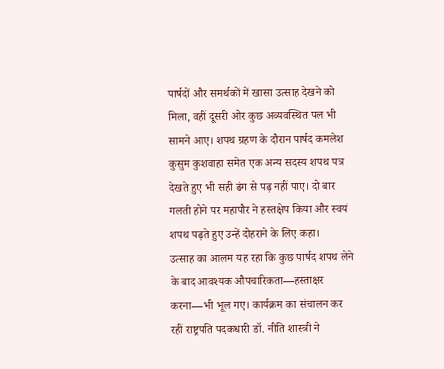पार्षदों और समर्थकों में खासा उत्साह देखने को मिला, वहीं दूसरी ओर कुछ अव्यवस्थित पल भी सामने आए। शपथ ग्रहण के दौरान पार्षद कमलेश कुसुम कुशवाहा समेत एक अन्य सदस्य शपथ पत्र देखते हुए भी सही ढंग से पढ़ नहीं पाए। दो बार गलती होने पर महापौर ने हस्तक्षेप किया और स्वयं शपथ पढ़ते हुए उन्हें दोहराने के लिए कहा।
उत्साह का आलम यह रहा कि कुछ पार्षद शपथ लेने के बाद आवश्यक औपचारिकता—हस्ताक्षर करना—भी भूल गए। कार्यक्रम का संचालन कर रहीं राष्ट्रपति पदकधारी डॉ. नीति शास्त्री ने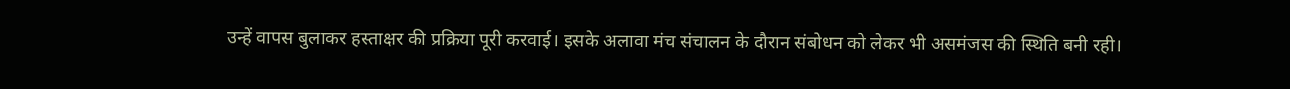उन्हें वापस बुलाकर हस्ताक्षर की प्रक्रिया पूरी करवाई। इसके अलावा मंच संचालन के दौरान संबोधन को लेकर भी असमंजस की स्थिति बनी रही।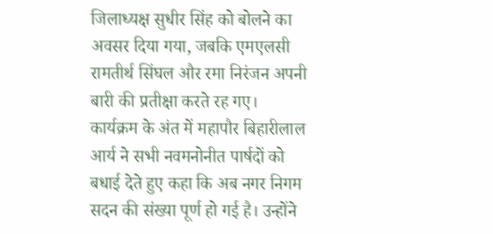जिलाध्यक्ष सुधीर सिंह को बोलने का अवसर दिया गया, जबकि एमएलसी रामतीर्थ सिंघल और रमा निरंजन अपनी बारी की प्रतीक्षा करते रह गए।
कार्यक्रम के अंत में महापौर बिहारीलाल आर्य ने सभी नवमनोनीत पार्षदों को बधाई देते हुए कहा कि अब नगर निगम सदन की संख्या पूर्ण हो गई है। उन्होंने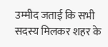उम्मीद जताई कि सभी सदस्य मिलकर शहर के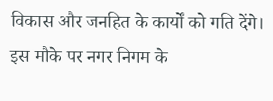विकास और जनहित के कार्यों को गति देंगे। इस मौके पर नगर निगम के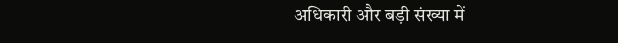अधिकारी और बड़ी संख्या में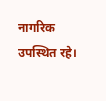नागरिक उपस्थित रहे।